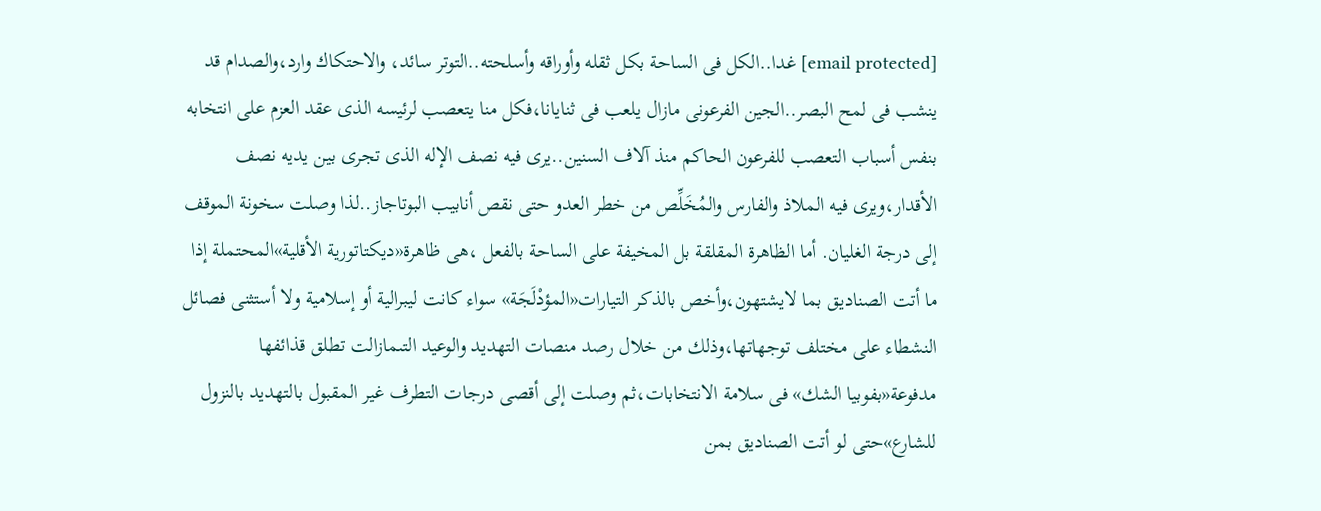[email protected] غدا..الكل فى الساحة بكل ثقله وأوراقه وأسلحته..التوتر سائد، والاحتكاك وارد،والصدام قد ينشب فى لمح البصر..الجين الفرعونى مازال يلعب فى ثنايانا،فكل منا يتعصب لرئيسه الذى عقد العزم على انتخابه بنفس أسباب التعصب للفرعون الحاكم منذ آلاف السنين..يرى فيه نصف الإله الذى تجرى بين يديه نصف الأقدار،ويرى فيه الملاذ والفارس والمُخَلِّص من خطر العدو حتى نقص أنابيب البوتاجاز..لذا وصلت سخونة الموقف إلى درجة الغليان. أما الظاهرة المقلقة بل المخيفة على الساحة بالفعل ،هى ظاهرة«ديكتاتورية الأقلية»المحتملة إذا ما أتت الصناديق بما لايشتهون،وأخص بالذكر التيارات«المؤدْلَجَة» سواء كانت ليبرالية أو إسلامية ولا أستثنى فصائل النشطاء على مختلف توجهاتها،وذلك من خلال رصد منصات التهديد والوعيد التىمازالت تطلق قذائفها مدفوعة«بفوبيا الشك» فى سلامة الانتخابات،ثم وصلت إلى أقصى درجات التطرف غير المقبول بالتهديد بالنزول للشارع»حتى لو أتت الصناديق بمن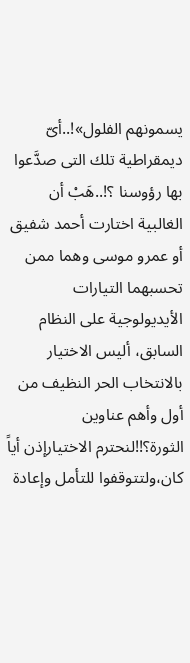يسمونهم الفلول»!..أىّ ديمقراطية تلك التى صدَّعوا بها رؤوسنا ؟!..هَبْ أن الغالبية اختارت أحمد شفيق أو عمرو موسى وهما ممن تحسبهما التيارات الأيديولوجية على النظام السابق، أليس الاختيار بالانتخاب الحر النظيف من أول وأهم عناوين الثورة؟!!لنحترم الاختيارإذن أياً كان،ولتتوقفوا للتأمل وإعادة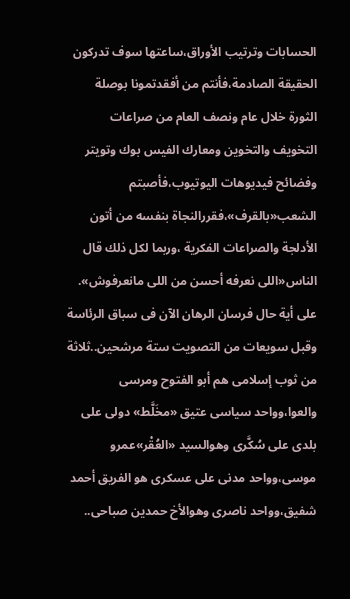الحسابات وترتيب الأوراق،ساعتها سوف تدركون الحقيقة الصادمة،فأنتم من أفقدتمونا بوصلة الثورة خلال عام ونصف العام من صراعات التخويف والتخوين ومعارك الفيس بوك وتويتر وفضائح فيديوهات اليوتيوب،فأصبتم الشعب«بالقرف»،فقررالنجاة بنفسه من أتون الأدلجة والصراعات الفكرية ،وربما لكل ذلك قال الناس«اللى نعرفه أحسن من اللى مانعرفوش». على أية حال فرسان الرهان الآن فى سباق الرئاسة وقبل سويعات من التصويت ستة مرشحين..ثلاثة من ثوب إسلامى هم أبو الفتوح ومرسى والعوا،وواحد سياسى عتيق «مخَلَّط» دولى على بلدى على سُكَّرى وهوالسيد «العُقْر»عمرو موسى،وواحد مدنى على عسكرى هو الفريق أحمد شفيق،وواحد ناصرى وهوالأخ حمدين صباحى..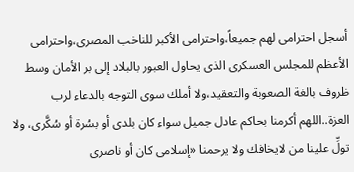أسجل احترامى لهم جميعاً،واحترامى الأكبر للناخب المصرى،واحترامى الأعظم للمجلس العسكرى الذى يحاول العبور بالبلاد إلى بر الأمان وسط ظروف بالغة الصعوبة والتعقيد،ولا أملك سوى التوجه بالدعاء لرب العزة..اللهم أكرمنا بحاكم عادل جميل سواء كان بلدى أو بسُرة أو سُكَّرى، ولا تولِّ علينا من لايخافك ولا يرحمنا «إسلامى كان أو ناصرى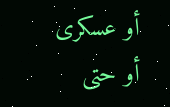أو عسكرى أو حتى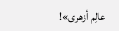عالِم أزهرى»!